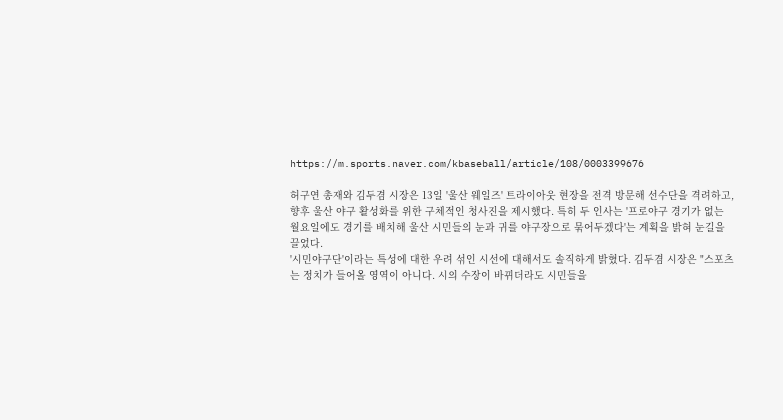https://m.sports.naver.com/kbaseball/article/108/0003399676

허구연 총재와 김두겸 시장은 13일 '울산 웨일즈' 트라이아웃 현장을 전격 방문해 선수단을 격려하고, 향후 울산 야구 활성화를 위한 구체적인 청사진을 제시했다. 특히 두 인사는 '프로야구 경기가 없는 월요일에도 경기를 배치해 울산 시민들의 눈과 귀를 야구장으로 묶어두겠다'는 계획을 밝혀 눈길을 끌었다.
'시민야구단'이라는 특성에 대한 우려 섞인 시선에 대해서도 솔직하게 밝혔다. 김두겸 시장은 "스포츠는 정치가 들어올 영역이 아니다. 시의 수장이 바뀌더라도 시민들을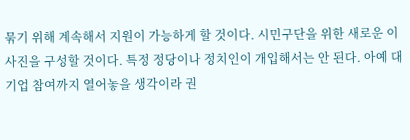묶기 위해 계속해서 지원이 가능하게 할 것이다. 시민구단을 위한 새로운 이사진을 구성할 것이다. 특정 정당이나 정치인이 개입해서는 안 된다. 아예 대기업 참여까지 열어놓을 생각이라 권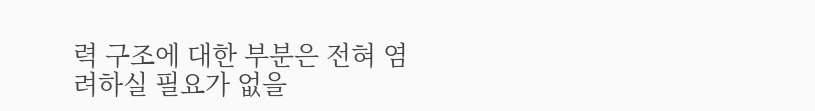력 구조에 대한 부분은 전혀 염려하실 필요가 없을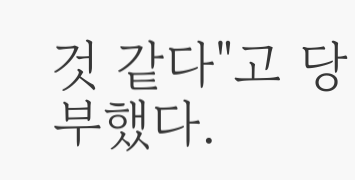것 같다"고 당부했다.